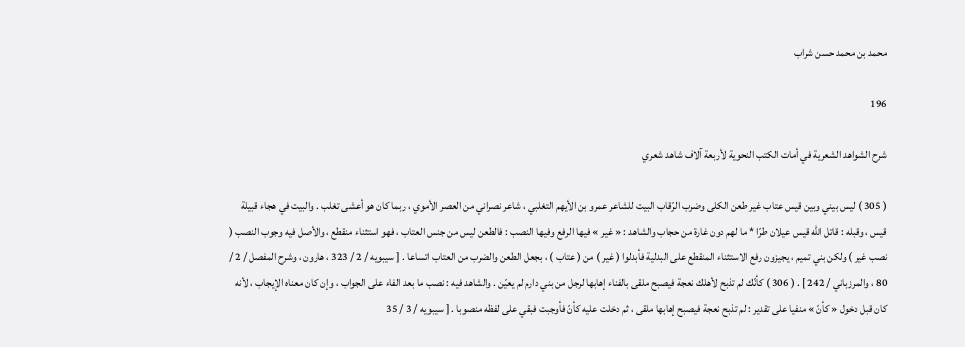محمد بن محمد حسن شراب

196

شرح الشواهد الشعرية في أمات الكتب النحوية لأربعة آلاف شاهد شعري

( 305 ) ليس بيني وبين قيس عتاب غير طعن الكلى وضرب الرّقاب البيت للشاعر عمرو بن الأيهم التغلبي ، شاعر نصراني من العصر الأموي ، ربما كان هو أعشى تغلب . والبيت في هجاء قبيلة قيس ، وقبله : قاتل اللّه قيس عيلان طرّا * ما لهم دون غارة من حجاب والشاهد : « غير » فيها الرفع وفيها النصب : فالطعن ليس من جنس العتاب ، فهو استثناء منقطع ، والأصل فيه وجوب النصب ( نصب غير ) ولكن بني تميم ، يجيزون رفع الاستثناء المنقطع على البدلية فأبدلوا ( غير ) من ( عتاب ) ، بجعل الطعن والضرب من العتاب اتساعا . [ سيبويه / 2 / 323 ، هارون ، وشرح المفصل / 2 / 80 ، والمرزباني / 242 ] . ( 306 ) كأنّك لم تذبح لأهلك نعجة فيصبح ملقى بالفناء إهابها لرجل من بني دارم لم يعيّن . والشاهد فيه : نصب ما بعد الفاء على الجواب ، وإن كان معناه الإيجاب ، لأنه كان قبل دخول « كأنّ » منفيا على تقدير : لم تذبح نعجة فيصبح إهابها ملقى ، ثم دخلت عليه كأنّ فأوجبت فبقي على لفظه منصوبا . [ سيبويه / 3 / 35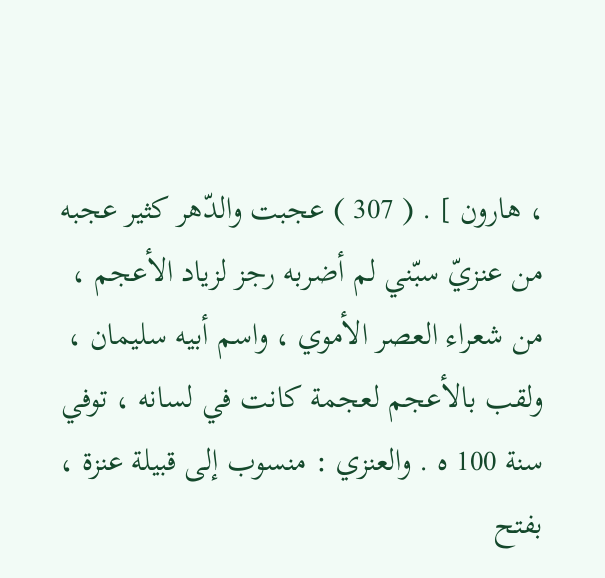، هارون ] . ( 307 ) عجبت والدّهر كثير عجبه من عنزيّ سبّني لم أضربه رجز لزياد الأعجم ، من شعراء العصر الأموي ، واسم أبيه سليمان ، ولقب بالأعجم لعجمة كانت في لسانه ، توفي سنة 100 ه . والعنزي : منسوب إلى قبيلة عنزة ، بفتح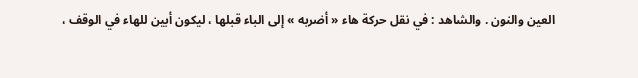العين والنون . والشاهد : في نقل حركة هاء « أضربه » إلى الباء قبلها ، ليكون أبين للهاء في الوقف ،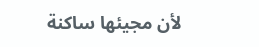لأن مجيئها ساكنة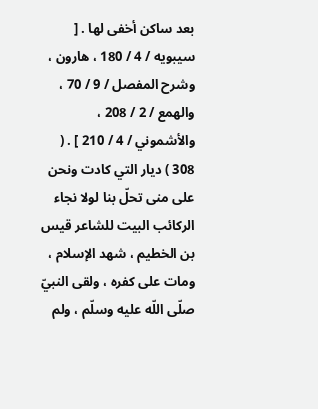بعد ساكن أخفى لها . [ سيبويه / 4 / 180 ، هارون ، وشرح المفصل / 9 / 70 ، والهمع / 2 / 208 ، والأشموني / 4 / 210 ] . ( 308 ) ديار التي كادت ونحن على منى تحلّ بنا لولا نجاء الركائب البيت للشاعر قيس بن الخطيم ، شهد الإسلام ، ومات على كفره ، ولقى النبيّ صلّى اللّه عليه وسلّم ، ولم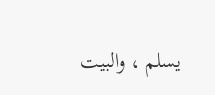يسلم ، والبيت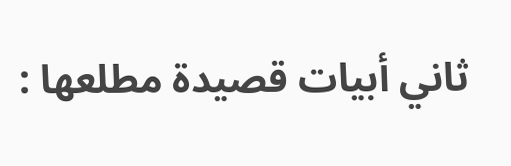ثاني أبيات قصيدة مطلعها :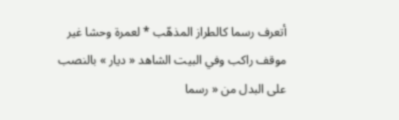أتعرف رسما كالطراز المذهّب * لعمرة وحشا غير موقف راكب وفي البيت الشاهد « ديار » بالنصب على البدل من « رسما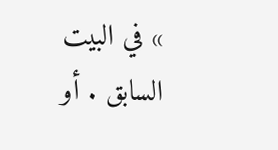» في البيت السابق . أو